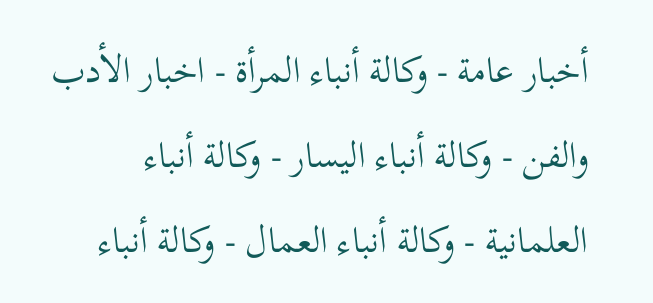أخبار عامة - وكالة أنباء المرأة - اخبار الأدب والفن - وكالة أنباء اليسار - وكالة أنباء العلمانية - وكالة أنباء العمال - وكالة أنباء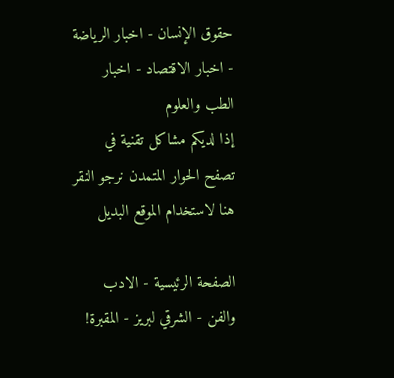حقوق الإنسان - اخبار الرياضة - اخبار الاقتصاد - اخبار الطب والعلوم
إذا لديكم مشاكل تقنية في تصفح الحوار المتمدن نرجو النقر هنا لاستخدام الموقع البديل

الصفحة الرئيسية - الادب والفن - الشرقي لبريز - المقبرة!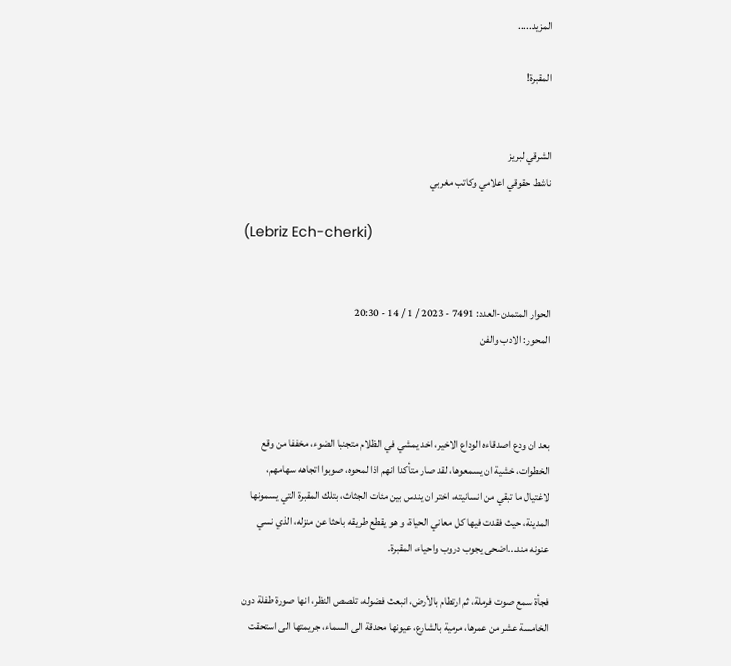المزيد.....

المقبرة!


الشرقي لبريز
ناشط حقوقي اعلامي وكاتب مغربي

(Lebriz Ech-cherki)


الحوار المتمدن-العدد: 7491 - 2023 / 1 / 14 - 20:30
المحور: الادب والفن



بعد ان ودع اصدقاءه الوداع الاخير، اخد يمشي في الظلام متجنبا الضوء، مخففا من وقع الخطوات، خشية ان يسمعوها، لقد صار متأكدا انهم اذا لمحوه، صوبوا اتجاهه سهامهم، لاغتيال ما تبقي من انسانيته، اختر ان يندس بين مئات الجثاث، بتلك المقبرة التي يسمونها المدينة، حيث فقدت فيها كل معاني الحياة، و هو يقطع طريقه باحثا عن منزله، الذي نسي عنونه مند...اضحى يجوب دروب واحياء، المقبرة.

فجأة سمع صوت فرملة، ثم ارتطام بالأرض، انبعث فضوله، تلصص النظر، انها صورة طفلة دون الخامسة عشر من عمرها، مرمية بالشارع، عيونها محدقة الى السماء، جريمتها الى استحقت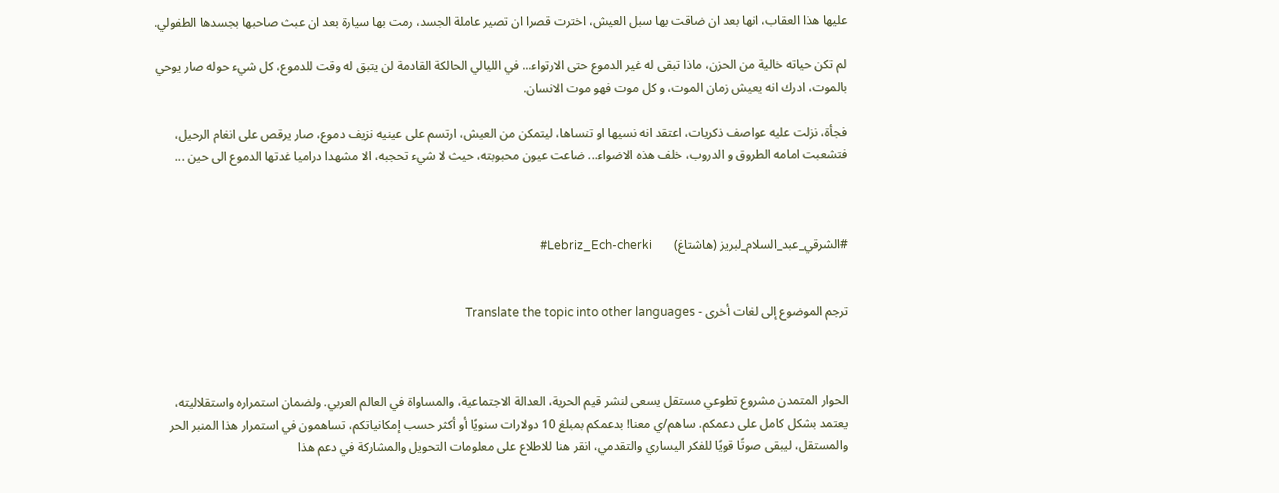عليها هذا العقاب، انها بعد ان ضاقت بها سبل العيش، اخترت قصرا ان تصير عاملة الجسد، رمت بها سيارة بعد ان عبث صاحبها بجسدها الطفولي.

لم تكن حياته خالية من الحزن، ماذا تبقى له غير الدموع حتى الارتواء... في الليالي الحالكة القادمة لن يتبق له وقت للدموع، كل شيء حوله صار يوحي بالموت، ادرك انه يعيش زمان الموت، و كل موت فهو موت الانسان.

فجأة، نزلت عليه عواصف ذكريات، اعتقد انه نسيها او تنساها، ليتمكن من العيش، ارتسم على عينيه نزيف دموع، صار يرقص على انغام الرحيل، فتشعبت امامه الطروق و الدروب، خلف هذه الاضواء... ضاعت عيون محبوبته، حيث لا شيء تحجبه، الا مشهدا دراميا غدتها الدموع الى حين ...



#الشرقي_عبد_السلام_لبريز (هاشتاغ)       Lebriz_Ech-cherki#


ترجم الموضوع إلى لغات أخرى - Translate the topic into other languages



الحوار المتمدن مشروع تطوعي مستقل يسعى لنشر قيم الحرية، العدالة الاجتماعية، والمساواة في العالم العربي. ولضمان استمراره واستقلاليته، يعتمد بشكل كامل على دعمكم. ساهم/ي معنا! بدعمكم بمبلغ 10 دولارات سنويًا أو أكثر حسب إمكانياتكم، تساهمون في استمرار هذا المنبر الحر والمستقل، ليبقى صوتًا قويًا للفكر اليساري والتقدمي، انقر هنا للاطلاع على معلومات التحويل والمشاركة في دعم هذا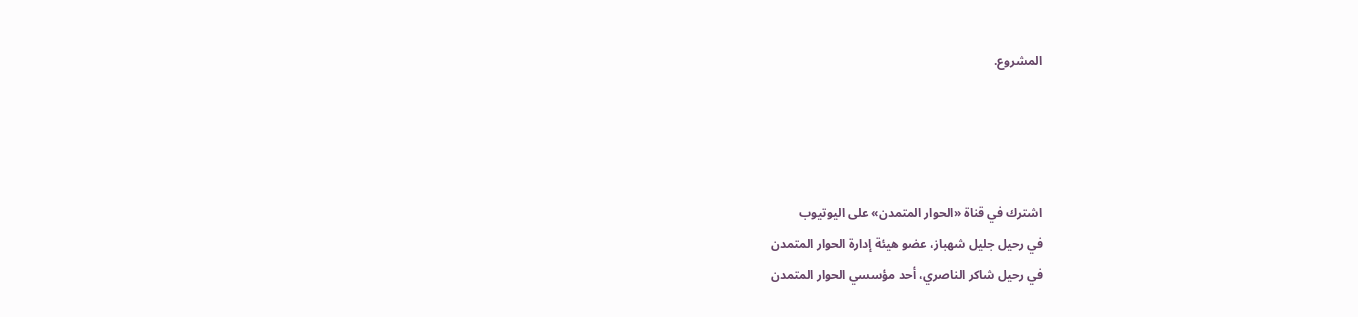المشروع.




اشترك في قناة «الحوار المتمدن» على اليوتيوب
في رحيل جليل شهباز، عضو هيئة إدارة الحوار المتمدن
في رحيل شاكر الناصري، أحد مؤسسي الحوار المتمدن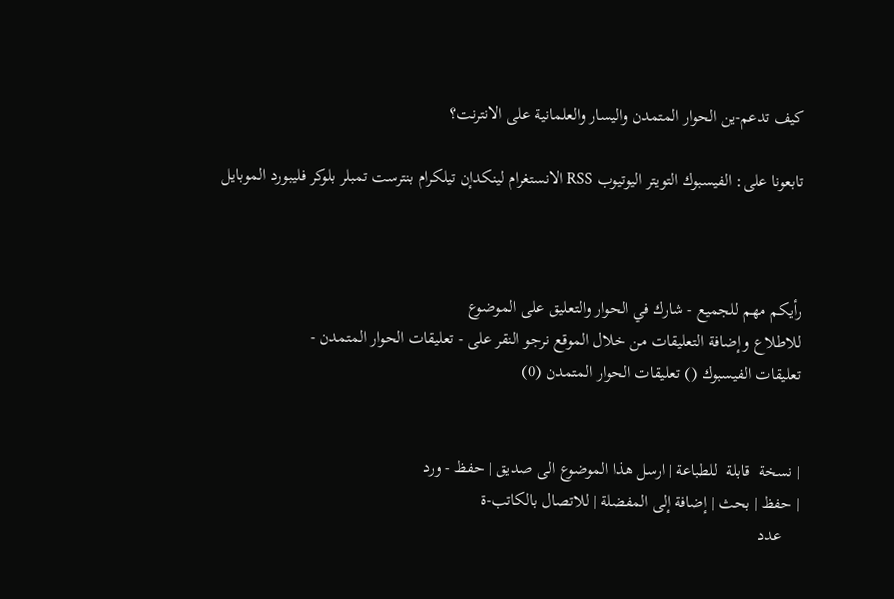كيف تدعم-ين الحوار المتمدن واليسار والعلمانية على الانترنت؟

تابعونا على: الفيسبوك التويتر اليوتيوب RSS الانستغرام لينكدإن تيلكرام بنترست تمبلر بلوكر فليبورد الموبايل



رأيكم مهم للجميع - شارك في الحوار والتعليق على الموضوع
للاطلاع وإضافة التعليقات من خلال الموقع نرجو النقر على - تعليقات الحوار المتمدن -
تعليقات الفيسبوك () تعليقات الحوار المتمدن (0)


| نسخة  قابلة  للطباعة | ارسل هذا الموضوع الى صديق | حفظ - ورد
| حفظ | بحث | إضافة إلى المفضلة | للاتصال بالكاتب-ة
    عدد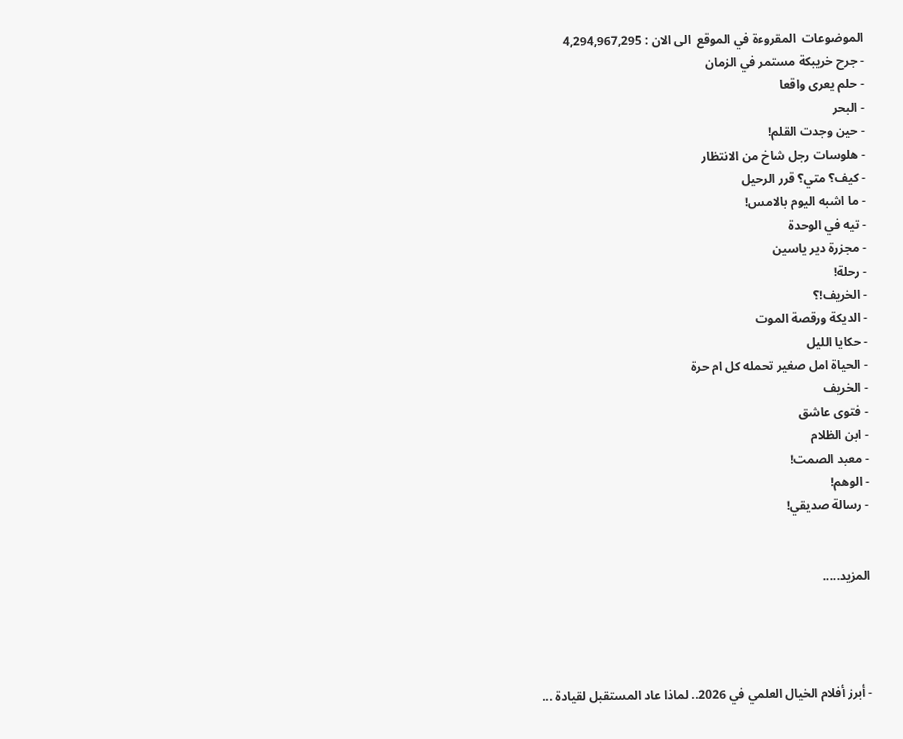الموضوعات  المقروءة في الموقع  الى الان : 4,294,967,295
- جرح خريبكة مستمر في الزمان
- حلم يعرى واقعا
- البحر
- حين وجدت القلم!
- هلوسات رجل شاخ من الانتظار
- كيف؟ متي؟ قرر الرحيل
- ما اشبه اليوم بالامس!
- تيه في الوحدة
- مجزرة دير ياسين
- رحلة!
- الخريف!؟
- الديكة ورقصة الموت
- حكايا الليل
- الحياة امل صغير تحمله كل ام حرة
- الخريف
- فتوى عاشق
- ابن الظلام
- معبد الصمت!
- الوهم!
- رسالة صديقي!


المزيد.....




- أبرز أفلام الخيال العلمي في 2026.. لماذا عاد المستقبل لقيادة ...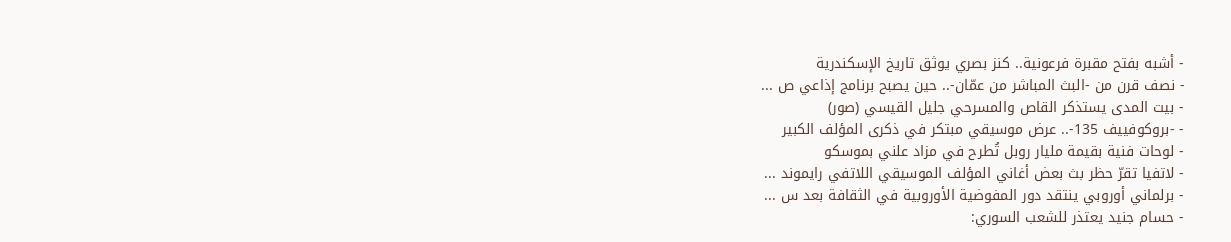- أشبه بفتح مقبرة فرعونية.. كنز بصري يوثق تاريخ الإسكندرية
- نصف قرن من -البث المباشر من عمّان-.. حين يصبح برنامج إذاعي ص ...
- بيت المدى يستذكر القاص والمسرحي جليل القيسي (صور)
- -بروكوفييف 135-.. عرض موسيقي مبتكر في ذكرى المؤلف الكبير
- لوحات فنية بقيمة مليار روبل تُطرح في مزاد علني بموسكو
- لاتفيا تقرّ حظر بث بعض أغاني المؤلف الموسيقي اللاتفي رايموند ...
- برلماني أوروبي ينتقد دور المفوضية الأوروبية في الثقافة بعد س ...
- حسام جنيد يعتذر للشعب السوري: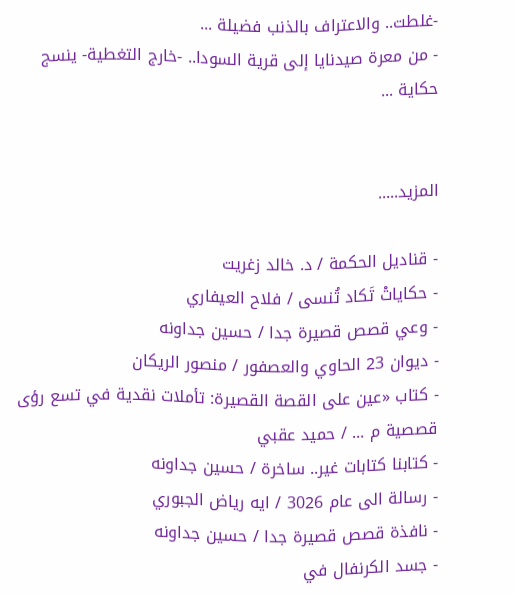-غلطت.. والاعتراف بالذنب فضيلة ...
- من معرة صيدنايا إلى قرية السودا.. -خارج التغطية- ينسج حكاية ...


المزيد.....

- قناديل الحكمة / د. خالد زغريت
- حكاياتْ تَكاد تُنسى / فلاح العيفاري
- وعي قصص قصيرة جدا / حسين جداونه
- ديوان 23 الحاوي والعصفور / منصور الريكان
- كتاب «عين على القصة القصيرة: تأملات نقدية في تسع رؤى قصصية م ... / حميد عقبي
- كتابنا كتابات غير.. ساخرة / حسين جداونه
- رسالة الى عام 3026 / ايه رياض الجبوري
- نافذة قصص قصيرة جدا / حسين جداونه
- جسد الكرنفال في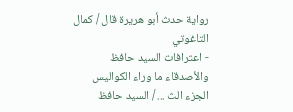رواية حدث أبو هريرة قال / كمال التاغوتي
- اعترافات السيد حافظ والأصدقاء ما وراء الكواليس الجزء الث ... / السيد حافظ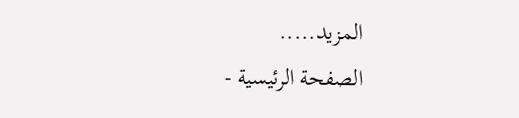المزيد.....
الصفحة الرئيسية -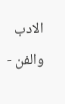الادب والفن -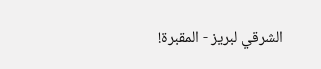الشرقي لبريز - المقبرة!